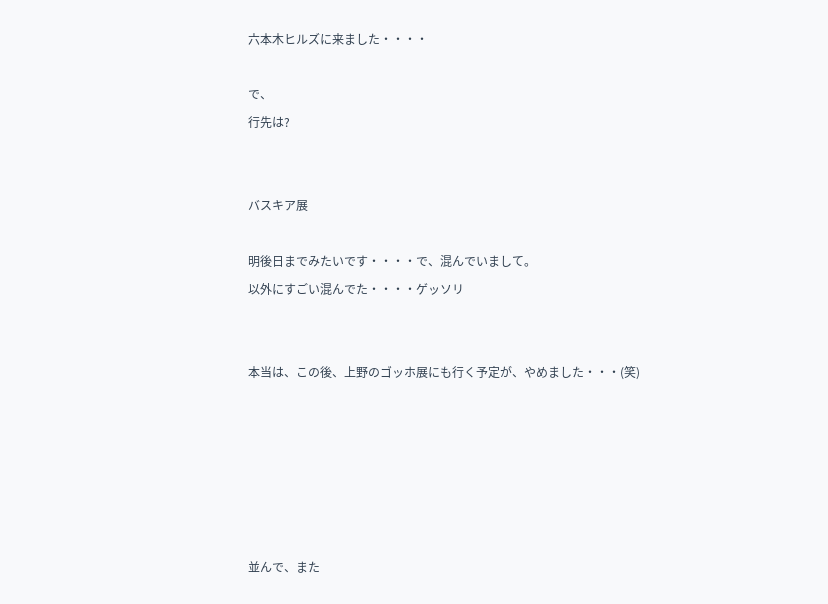六本木ヒルズに来ました・・・・

で、
行先は?


バスキア展

明後日までみたいです・・・・で、混んでいまして。
以外にすごい混んでた・・・・ゲッソリ


本当は、この後、上野のゴッホ展にも行く予定が、やめました・・・(笑)






並んで、また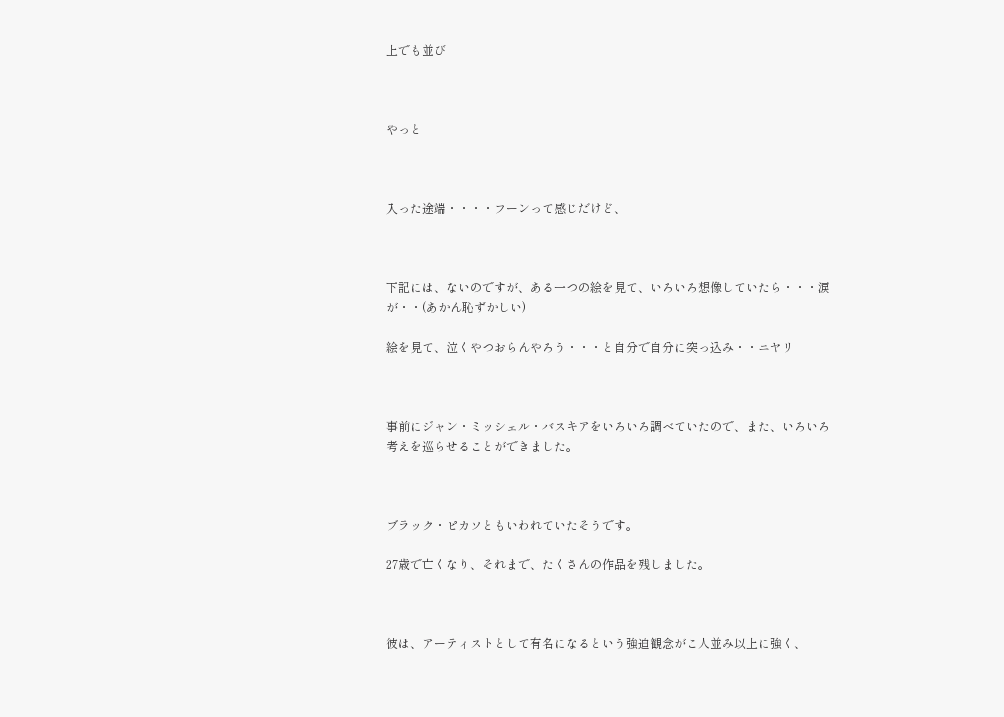上でも並び



やっと



入った途端・・・・フーンって感じだけど、



下記には、ないのですが、ある一つの絵を見て、いろいろ想像していたら・・・涙が・・(あかん恥ずかしい)

絵を見て、泣くやつおらんやろう・・・と自分で自分に突っ込み・・ニヤリ



事前にジャン・ミッシェル・バスキアをいろいろ調べていたので、また、いろいろ考えを巡らせることができました。



ブラック・ピカソともいわれていたそうです。

27歳で亡くなり、それまで、たくさんの作品を残しました。



彼は、アーティストとして有名になるという強迫観念がこ人並み以上に強く、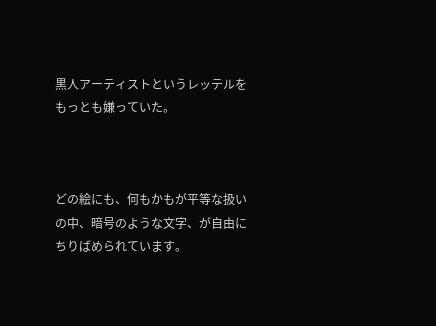黒人アーティストというレッテルをもっとも嫌っていた。



どの絵にも、何もかもが平等な扱いの中、暗号のような文字、が自由にちりばめられています。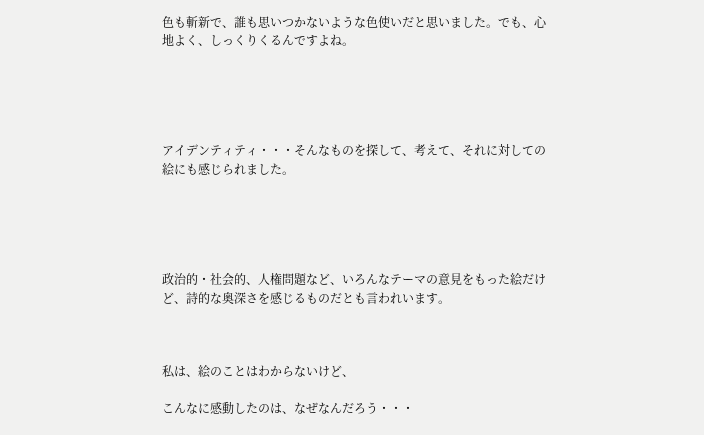色も斬新で、誰も思いつかないような色使いだと思いました。でも、心地よく、しっくりくるんですよね。





アイデンティティ・・・そんなものを探して、考えて、それに対しての絵にも感じられました。





政治的・社会的、人権問題など、いろんなテーマの意見をもった絵だけど、詩的な奥深さを感じるものだとも言われいます。



私は、絵のことはわからないけど、

こんなに感動したのは、なぜなんだろう・・・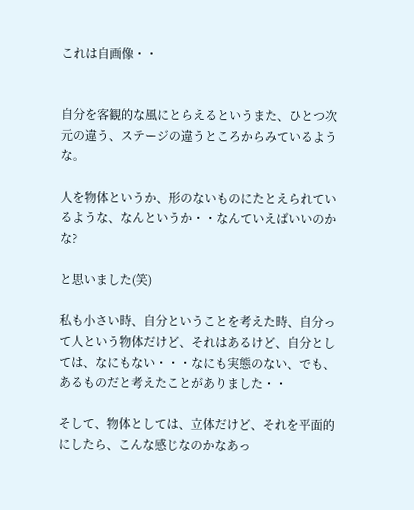これは自画像・・


自分を客観的な風にとらえるというまた、ひとつ次元の違う、ステージの違うところからみているような。

人を物体というか、形のないものにたとえられているような、なんというか・・なんていえばいいのかな?

と思いました(笑)

私も小さい時、自分ということを考えた時、自分って人という物体だけど、それはあるけど、自分としては、なにもない・・・なにも実態のない、でも、あるものだと考えたことがありました・・

そして、物体としては、立体だけど、それを平面的にしたら、こんな感じなのかなあっ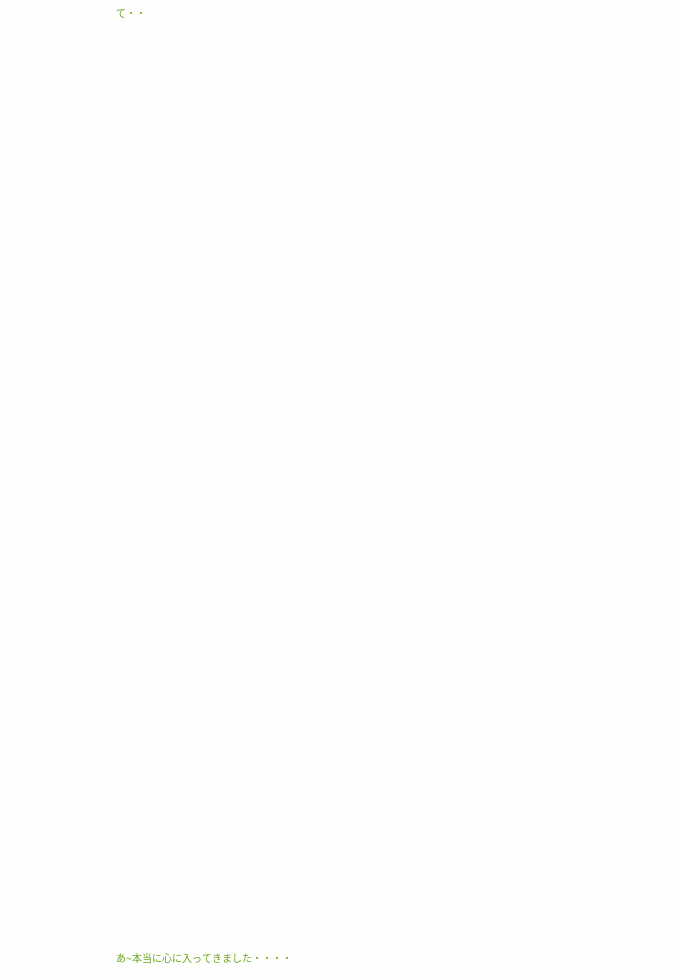て・・










































あ~本当に心に入ってきました・・・・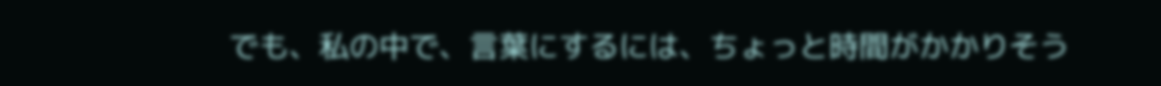でも、私の中で、言葉にするには、ちょっと時間がかかりそう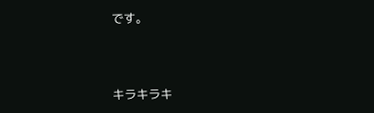です。



キラキラキ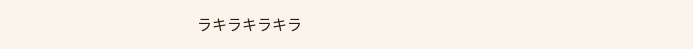ラキラキラキラ